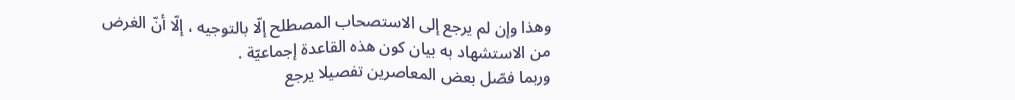وهذا وإن لم يرجع إلى الاستصحاب المصطلح إلّا بالتوجيه ، إلّا أنّ الغرض من الاستشهاد به بيان كون هذه القاعدة إجماعيّة .
وربما فصّل بعض المعاصرين تفصيلا يرجع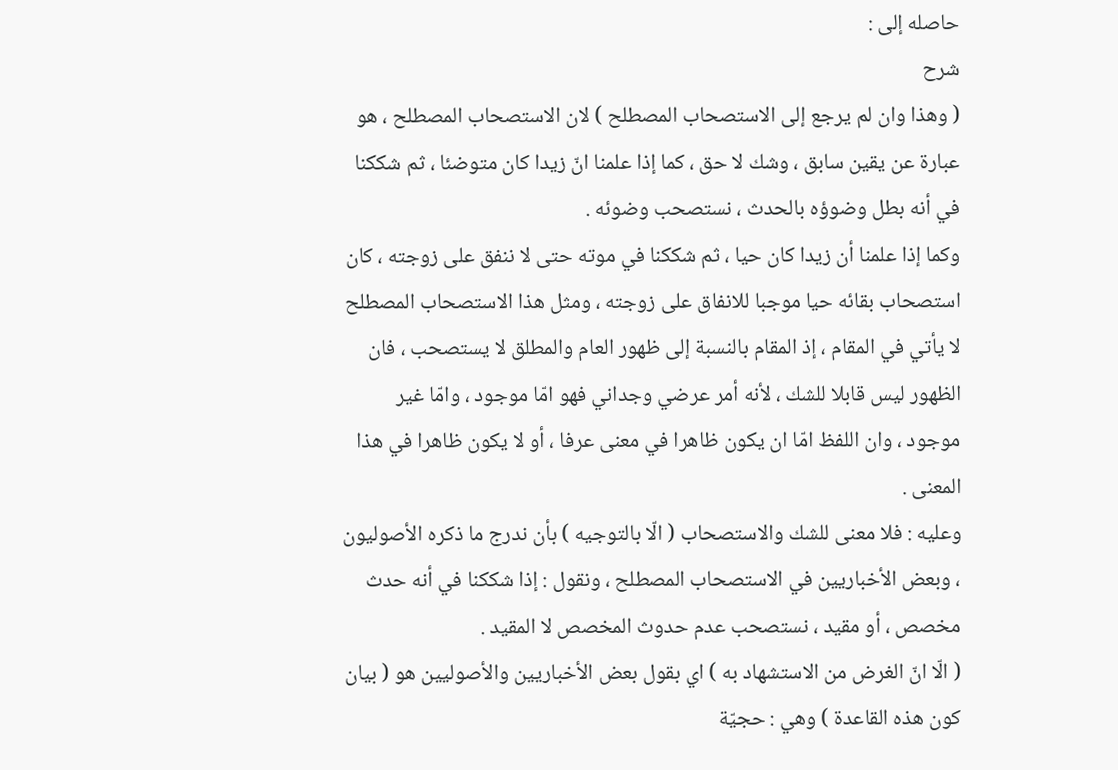حاصله إلى :
شرح
( وهذا وان لم يرجع إلى الاستصحاب المصطلح ) لان الاستصحاب المصطلح ، هو عبارة عن يقين سابق ، وشك لا حق ، كما إذا علمنا انّ زيدا كان متوضئا ، ثم شككنا في أنه بطل وضوؤه بالحدث ، نستصحب وضوئه .
وكما إذا علمنا أن زيدا كان حيا ، ثم شككنا في موته حتى لا ننفق على زوجته ، كان استصحاب بقائه حيا موجبا للانفاق على زوجته ، ومثل هذا الاستصحاب المصطلح لا يأتي في المقام ، إذ المقام بالنسبة إلى ظهور العام والمطلق لا يستصحب ، فان الظهور ليس قابلا للشك ، لأنه أمر عرضي وجداني فهو امّا موجود ، وامّا غير موجود ، وان اللفظ امّا ان يكون ظاهرا في معنى عرفا ، أو لا يكون ظاهرا في هذا المعنى .
وعليه : فلا معنى للشك والاستصحاب ( الّا بالتوجيه ) بأن ندرج ما ذكره الأصوليون ، وبعض الأخباريين في الاستصحاب المصطلح ، ونقول : إذا شككنا في أنه حدث مخصص ، أو مقيد ، نستصحب عدم حدوث المخصص لا المقيد .
( الّا انّ الغرض من الاستشهاد به ) اي بقول بعض الأخباريين والأصوليين هو ( بيان كون هذه القاعدة ) وهي : حجيّة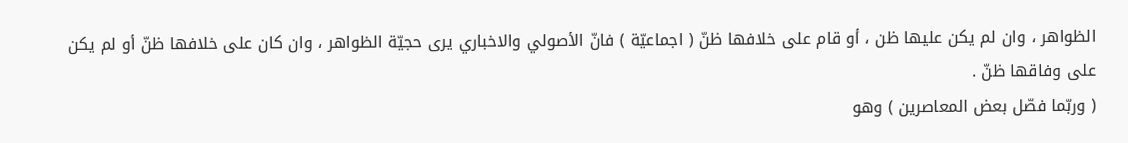الظواهر ، وان لم يكن عليها ظن ، أو قام على خلافها ظنّ ( اجماعيّة ) فانّ الأصولي والاخباري يرى حجيّة الظواهر ، وان كان على خلافها ظنّ أو لم يكن على وفاقها ظنّ .
( وربّما فصّل بعض المعاصرين ) وهو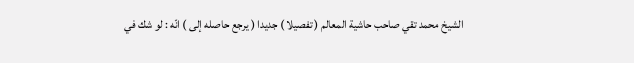الشيخ محمد تقي صاحب حاشية المعالم ( تفصيلا ) جديدا ( يرجع حاصله إلى ) انّه : لو شك في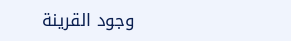وجود القرينة